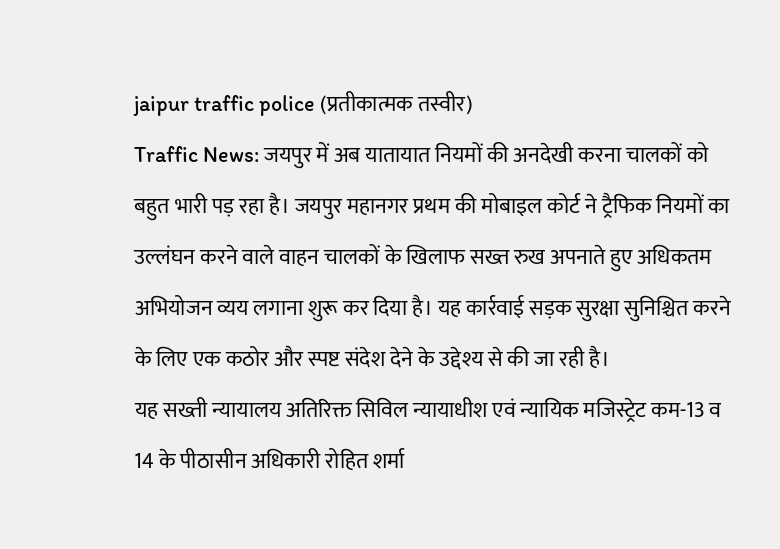jaipur traffic police (प्रतीकात्मक तस्वीर)
Traffic News: जयपुर में अब यातायात नियमों की अनदेखी करना चालकों को बहुत भारी पड़ रहा है। जयपुर महानगर प्रथम की मोबाइल कोर्ट ने ट्रैफिक नियमों का उल्लंघन करने वाले वाहन चालकों के खिलाफ सख्त रुख अपनाते हुए अधिकतम अभियोजन व्यय लगाना शुरू कर दिया है। यह कार्रवाई सड़क सुरक्षा सुनिश्चित करने के लिए एक कठोर और स्पष्ट संदेश देने के उद्देश्य से की जा रही है।
यह सख्ती न्यायालय अतिरिक्त सिविल न्यायाधीश एवं न्यायिक मजिस्ट्रेट कम-13 व 14 के पीठासीन अधिकारी रोहित शर्मा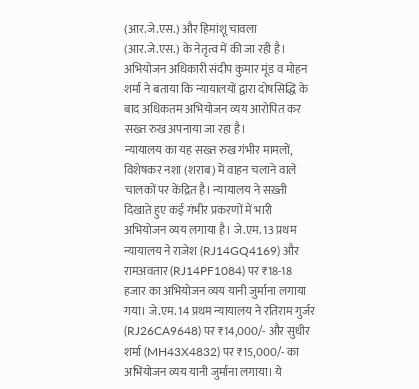(आर.जे.एस.) और हिमांशू चावला (आर.जे.एस.) के नेतृत्व में की जा रही है। अभियोजन अधिकारी संदीप कुमार मूंड व मोहन शर्मा ने बताया कि न्यायालयों द्वारा दोषसिद्धि के बाद अधिकतम अभियोजन व्यय आरोपित कर सख्त रुख अपनाया जा रहा है।
न्यायालय का यह सख्त रुख गंभीर मामलों, विशेषकर नशा (शराब) में वाहन चलाने वाले चालकों पर केंद्रित है। न्यायालय ने सख़्ती दिखाते हुए कई गंभीर प्रकरणों में भारी अभियोजन व्यय लगाया है। जे.एम. 13 प्रथम न्यायालय ने राजेश (RJ14GQ4169) और रामअवतार (RJ14PF1084) पर ₹18-18 हजार का अभियोजन व्यय यानी जुर्माना लगाया गया। जे.एम. 14 प्रथम न्यायालय ने रतिराम गुर्जर (RJ26CA9648) पर ₹14,000/- और सुधीर शर्मा (MH43X4832) पर ₹15,000/- का अभियोजन व्यय यानी जुर्माना लगाया। ये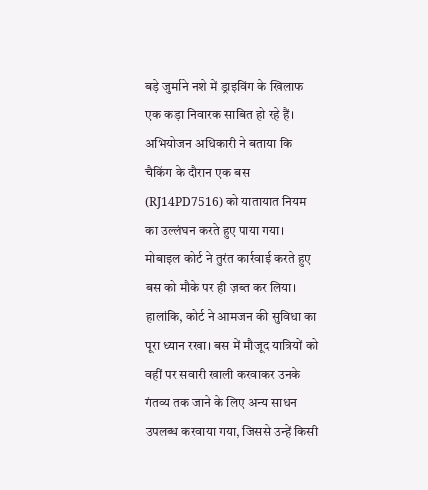बड़े जुर्माने नशे में ड्राइविंग के खिलाफ एक कड़ा निवारक साबित हो रहे हैं।
अभियोजन अधिकारी ने बताया कि चैकिंग के दौरान एक बस (RJ14PD7516) को यातायात नियम का उल्लंघन करते हुए पाया गया। मोबाइल कोर्ट ने तुरंत कार्रवाई करते हुए बस को मौके पर ही ज़ब्त कर लिया। हालांकि, कोर्ट ने आमजन की सुविधा का पूरा ध्यान रखा। बस में मौजूद यात्रियों को वहीं पर सवारी खाली करवाकर उनके गंतव्य तक जाने के लिए अन्य साधन उपलब्ध करवाया गया, जिससे उन्हें किसी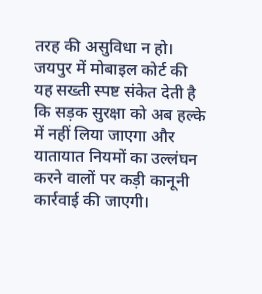तरह की असुविधा न हो। जयपुर में मोबाइल कोर्ट की यह सख्ती स्पष्ट संकेत देती है कि सड़क सुरक्षा को अब हल्के में नहीं लिया जाएगा और यातायात नियमों का उल्लंघन करने वालों पर कड़ी कानूनी कार्रवाई की जाएगी।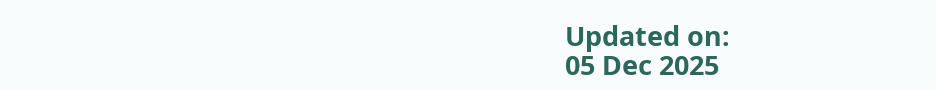Updated on:
05 Dec 2025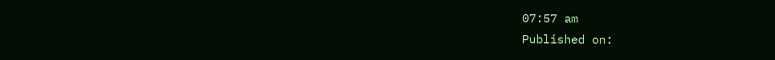07:57 am
Published on: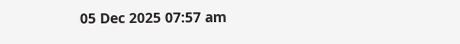05 Dec 2025 07:57 am